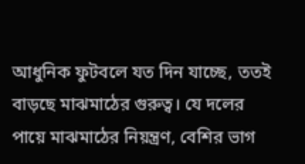আধুনিক ফুটবলে যত দিন যাচ্ছে, ততই বাড়ছে মাঝমাঠের গুরুত্ব। যে দলের পায়ে মাঝমাঠের নিয়ন্ত্রণ, বেশির ভাগ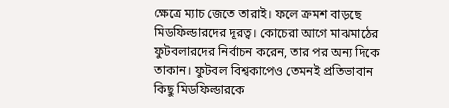ক্ষেত্রে ম্যাচ জেতে তারাই। ফলে ক্রমশ বাড়ছে মিডফিল্ডারদের দূরত্ব। কোচেরা আগে মাঝমাঠের ফুটবলারদের নির্বাচন করেন, তার পর অন্য দিকে তাকান। ফুটবল বিশ্বকাপেও তেমনই প্রতিভাবান কিছু মিডফিল্ডারকে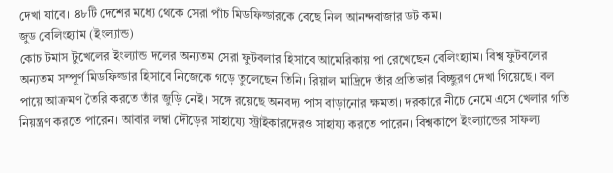দেখা যাবে। ৪৮টি দেশের মধ্যে থেকে সেরা পাঁচ মিডফিল্ডারকে বেছে নিল আনন্দবাজার ডট কম।
জুড বেলিংহ্যাম (ইংল্যান্ড)
কোচ টমাস টুখেলের ইংল্যান্ড দলের অন্যতম সেরা ফুটবলার হিসাবে আমেরিকায় পা রেখেছেন বেলিংহ্যাম। বিশ্ব ফুটবলের অন্যতম সম্পূর্ণ মিডফিল্ডার হিসাবে নিজেকে গড়ে তুলেছেন তিনি। রিয়াল মাদ্রিদে তাঁর প্রতিভার বিচ্ছুরণ দেখা গিয়েছে। বল পায়ে আক্রমণ তৈরি করতে তাঁর জুড়ি নেই। সঙ্গে রয়েছে অনবদ্য পাস বাড়ানোর ক্ষমতা। দরকারে নীচে নেমে এসে খেলার গতি নিয়ন্ত্রণ করতে পারেন। আবার লম্বা দৌড়ের সাহায্যে স্ট্রাইকারদেরও সাহায্য করতে পারেন। বিশ্বকাপে ইংল্যান্ডের সাফল্য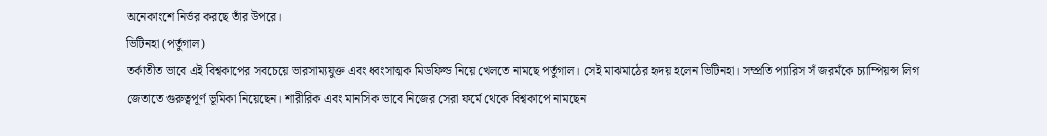অনেকাংশে নির্ভর করছে তাঁর উপরে।
ভিটিনহা (পর্তুগাল)
তর্কাতীত ভাবে এই বিশ্বকাপের সবচেয়ে ভারসাম্যযুক্ত এবং ধ্বংসাত্মক মিডফিল্ড নিয়ে খেলতে নামছে পর্তুগাল। সেই মাঝমাঠের হৃদয় হলেন ভিটিনহা। সম্প্রতি প্যারিস সঁ জরমঁকে চ্যাম্পিয়ন্স লিগ জেতাতে গুরুত্বপূর্ণ ভূমিকা নিয়েছেন। শারীরিক এবং মানসিক ভাবে নিজের সেরা ফর্মে থেকে বিশ্বকাপে নামছেন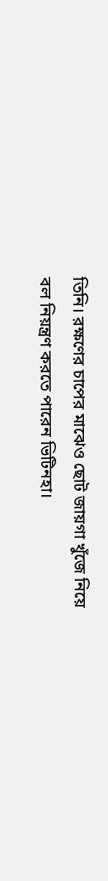তিনি। রক্ষণের চাপের মাঝেও ছোট জায়গা খুঁজে নিয়ে বল নিয়ন্ত্রণ করতে পারেন ভিটিনহা।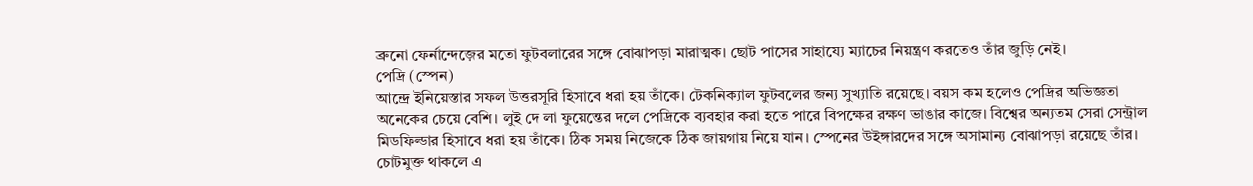ব্রুনো ফের্নান্দেজ়ের মতো ফুটবলারের সঙ্গে বোঝাপড়া মারাত্মক। ছোট পাসের সাহায্যে ম্যাচের নিয়ন্ত্রণ করতেও তাঁর জুড়ি নেই।
পেদ্রি (স্পেন)
আন্দ্রে ইনিয়েস্তার সফল উত্তরসূরি হিসাবে ধরা হয় তাঁকে। টেকনিক্যাল ফুটবলের জন্য সুখ্যাতি রয়েছে। বয়স কম হলেও পেদ্রির অভিজ্ঞতা অনেকের চেয়ে বেশি। লুই দে লা ফুয়েন্তের দলে পেদ্রিকে ব্যবহার করা হতে পারে বিপক্ষের রক্ষণ ভাঙার কাজে। বিশ্বের অন্যতম সেরা সেন্ট্রাল মিডফিল্ডার হিসাবে ধরা হয় তাঁকে। ঠিক সময় নিজেকে ঠিক জায়গায় নিয়ে যান। স্পেনের উইঙ্গারদের সঙ্গে অসামান্য বোঝাপড়া রয়েছে তাঁর। চোটমুক্ত থাকলে এ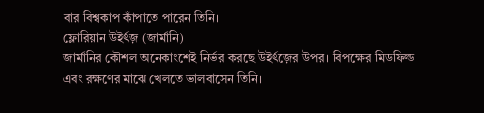বার বিশ্বকাপ কাঁপাতে পারেন তিনি।
ফ্লোরিয়ান উইর্ৎজ় (জার্মানি)
জার্মানির কৌশল অনেকাংশেই নির্ভর করছে উইর্ৎজ়ের উপর। বিপক্ষের মিডফিল্ড এবং রক্ষণের মাঝে খেলতে ভালবাসেন তিনি।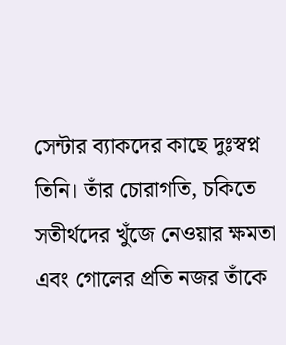সেন্টার ব্যাকদের কাছে দুঃস্বপ্ন তিনি। তাঁর চোরাগতি, চকিতে সতীর্থদের খুঁজে নেওয়ার ক্ষমতা এবং গোলের প্রতি নজর তাঁকে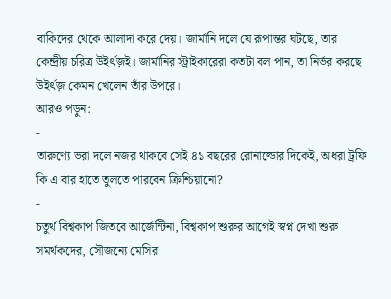বাকিদের থেকে আলাদা করে দেয়। জার্মানি দলে যে রূপান্তর ঘটছে, তার কেন্দ্রীয় চরিত্র উইর্ৎজ়ই। জার্মানির স্ট্রাইকারেরা কতটা বল পান, তা নির্ভর করছে উইর্ৎজ় কেমন খেলেন তাঁর উপরে।
আরও পড়ুন:
-
তারুণ্যে ভরা দলে নজর থাকবে সেই ৪১ বছরের রোনাল্ডোর দিকেই, অধরা ট্রফি কি এ বার হাতে তুলতে পারবেন ক্রিশ্চিয়ানো?
-
চতুর্থ বিশ্বকাপ জিতবে আর্জেন্টিনা, বিশ্বকাপ শুরুর আগেই স্বপ্ন দেখা শুরু সমর্থকদের, সৌজন্যে মেসির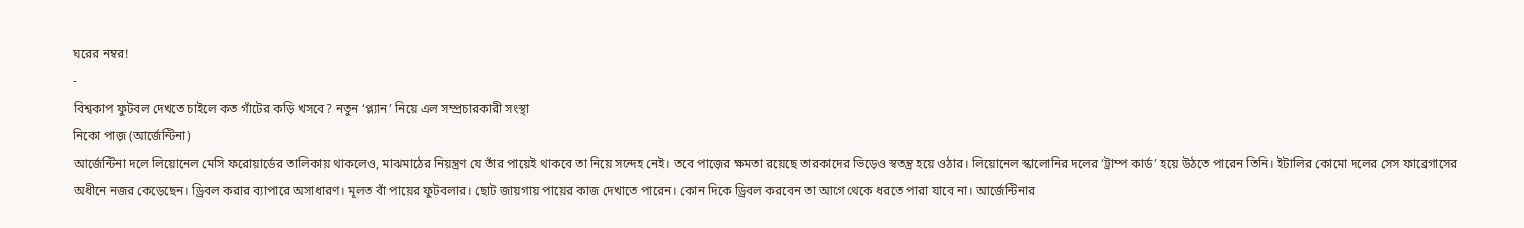ঘরের নম্বর!
-
বিশ্বকাপ ফুটবল দেখতে চাইলে কত গাঁটের কড়ি খসবে? নতুন ‘প্ল্যান’ নিয়ে এল সম্প্রচারকারী সংস্থা
নিকো পাজ় (আর্জেন্টিনা)
আর্জেন্টিনা দলে লিয়োনেল মেসি ফরোয়ার্ডের তালিকায় থাকলেও, মাঝমাঠের নিয়ন্ত্রণ যে তাঁর পায়েই থাকবে তা নিয়ে সন্দেহ নেই। তবে পাজ়ের ক্ষমতা রয়েছে তারকাদের ভিড়েও স্বতন্ত্র হয়ে ওঠার। লিয়োনেল স্কালোনির দলের ‘ট্রাম্প কার্ড’ হয়ে উঠতে পারেন তিনি। ইটালির কোমো দলের সেস ফাব্রেগাসের অধীনে নজর কেড়েছেন। ড্রিবল করার ব্যাপারে অসাধারণ। মূলত বাঁ পায়ের ফুটবলার। ছোট জায়গায় পায়ের কাজ দেখাতে পারেন। কোন দিকে ড্রিবল করবেন তা আগে থেকে ধরতে পারা যাবে না। আর্জেন্টিনার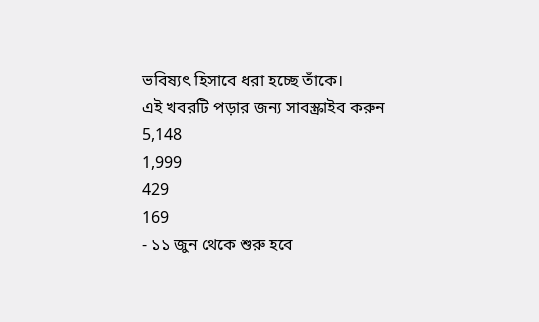ভবিষ্যৎ হিসাবে ধরা হচ্ছে তাঁকে।
এই খবরটি পড়ার জন্য সাবস্ক্রাইব করুন
5,148
1,999
429
169
- ১১ জুন থেকে শুরু হবে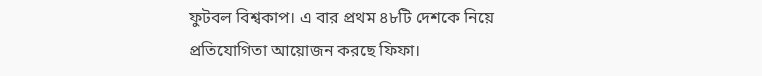ফুটবল বিশ্বকাপ। এ বার প্রথম ৪৮টি দেশকে নিয়ে প্রতিযোগিতা আয়োজন করছে ফিফা।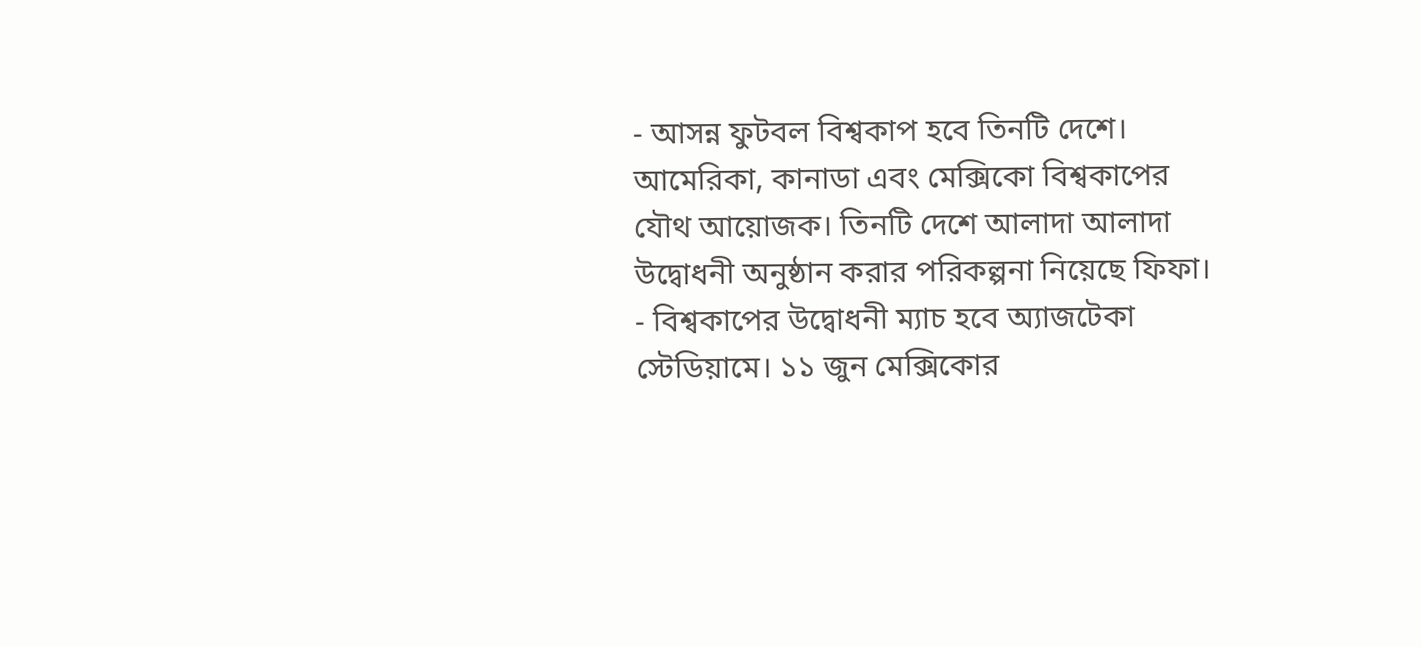- আসন্ন ফুটবল বিশ্বকাপ হবে তিনটি দেশে। আমেরিকা, কানাডা এবং মেক্সিকো বিশ্বকাপের যৌথ আয়োজক। তিনটি দেশে আলাদা আলাদা উদ্বোধনী অনুষ্ঠান করার পরিকল্পনা নিয়েছে ফিফা।
- বিশ্বকাপের উদ্বোধনী ম্যাচ হবে অ্যাজটেকা স্টেডিয়ামে। ১১ জুন মেক্সিকোর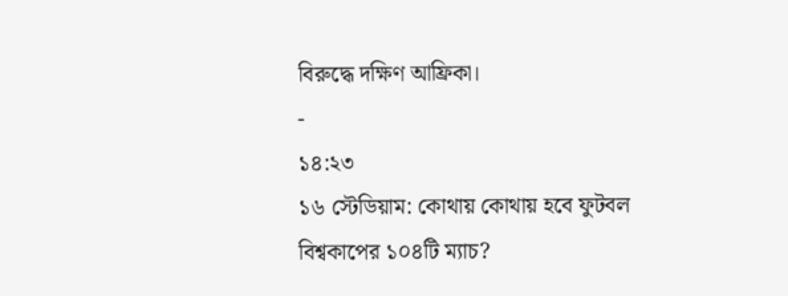বিরুদ্ধে দক্ষিণ আফ্রিকা।
-
১৪:২৩
১৬ স্টেডিয়াম: কোথায় কোথায় হবে ফুটবল বিশ্বকাপের ১০৪টি ম্যাচ?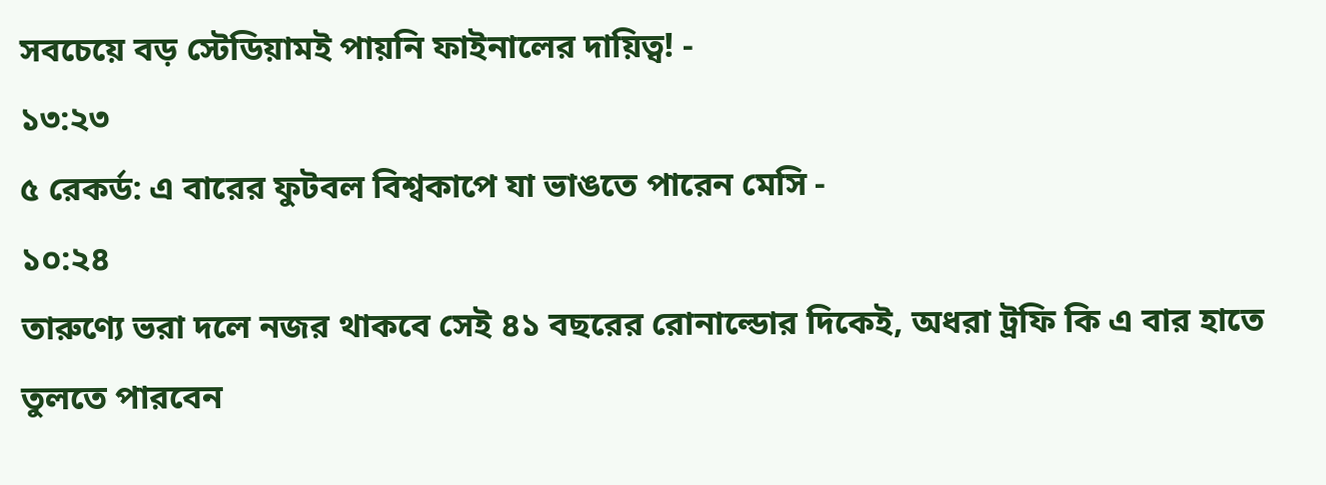সবচেয়ে বড় স্টেডিয়ামই পায়নি ফাইনালের দায়িত্ব! -
১৩:২৩
৫ রেকর্ড: এ বারের ফুটবল বিশ্বকাপে যা ভাঙতে পারেন মেসি -
১০:২৪
তারুণ্যে ভরা দলে নজর থাকবে সেই ৪১ বছরের রোনাল্ডোর দিকেই, অধরা ট্রফি কি এ বার হাতে তুলতে পারবেন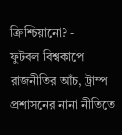ক্রিশ্চিয়ানো? -
ফুটবল বিশ্বকাপে রাজনীতির আঁচ, ট্রাম্প প্রশাসনের নানা নীতিতে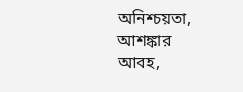অনিশ্চয়তা, আশঙ্কার আবহ,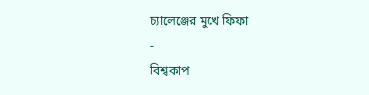চ্যালেঞ্জের মুখে ফিফা
-
বিশ্বকাপ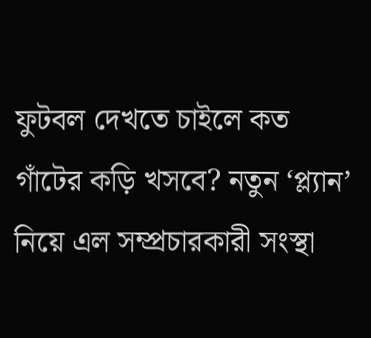ফুটবল দেখতে চাইলে কত গাঁটের কড়ি খসবে? নতুন ‘প্ল্যান’ নিয়ে এল সম্প্রচারকারী সংস্থা